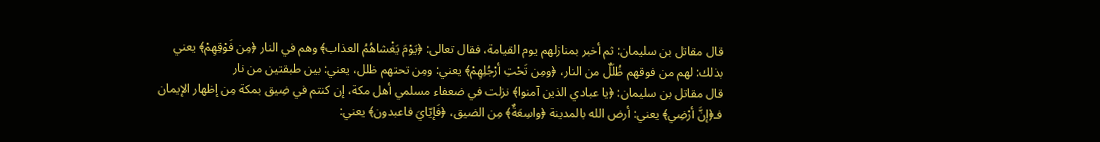قال مقاتل بن سليمان: ثم أخبر بمنازلهم يوم القيامة، فقال تعالى: ﴿يَوْمَ يَغْشاهُمُ العذاب﴾ وهم في النار ﴿مِن فَوْقِهِمْ﴾ يعني بذلك: لهم من فوقهم ظُلَلٌ من النار، ﴿ومِن تَحْتِ أرْجُلِهِمْ﴾ يعني: ومِن تحتهم ظلل، يعني: بين طبقتين من نار
قال مقاتل بن سليمان: ﴿يا عبادي الذين آمنوا﴾ نزلت في ضعفاء مسلمي أهل مكة، إن كنتم في ضِيق بمكة مِن إظهار الإيمان فـ﴿إنَّ أرْضِي﴾ يعني: أرض الله بالمدينة ﴿واسِعَةٌ﴾ مِن الضيق، ﴿فَإيّايَ فاعبدون﴾ يعني: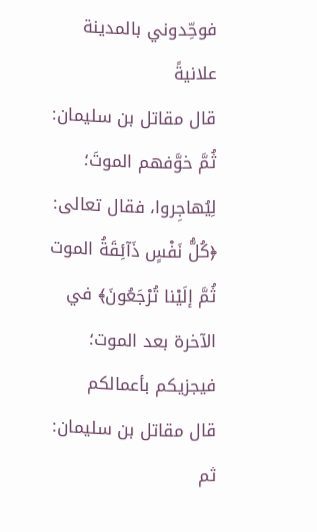فوحِّدوني بالمدينة علانيةً
قال مقاتل بن سليمان: ثُمَّ خوَّفهم الموتَ؛ لِيُهاجِروا، فقال تعالى: ﴿كُلُّ نَفْسٍ ذَآئِقَةُ الموت ثُمَّ إلَيْنا تُرْجَعُونَ﴾ في الآخرة بعد الموت؛ فيجزيكم بأعمالكم
قال مقاتل بن سليمان: ثم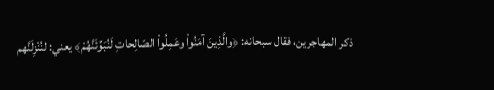ذكر المهاجرين، فقال سبحانه: ﴿والَّذِينَ آمَنُواْ وعَمِلُواْ الصّالِحاتِ لَنُبَوِّئَنَّهُمْ﴾ يعني: لنُنْزِلَنَّهم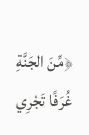﴿مِّنَ الجَنَّةِ غُرَفًا تَجْرِي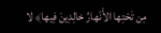مِن تَحْتِها الأَنْهارُ خالِدِينَ فِيها﴾ لا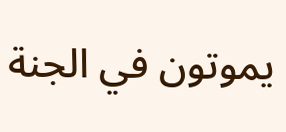يموتون في الجنة